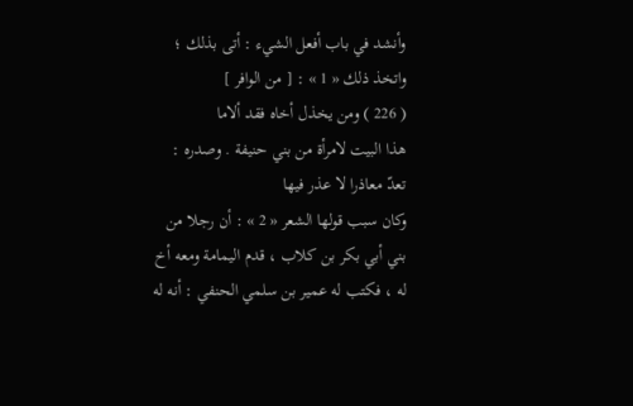وأنشد في باب أفعل الشيء : أتى بذلك ؛ واتخذ ذلك « 1 » : [ من الوافر ]
( 226 ) ومن يخذل أخاه فقد ألاما
هذا البيت لامرأة من بني حنيفة . وصدره :
تعدّ معاذرا لا عذر فيها
وكان سبب قولها الشعر « 2 » : أن رجلا من بني أبي بكر بن كلاب ، قدم اليمامة ومعه أخ له ، فكتب له عمير بن سلمي الحنفي : أنه له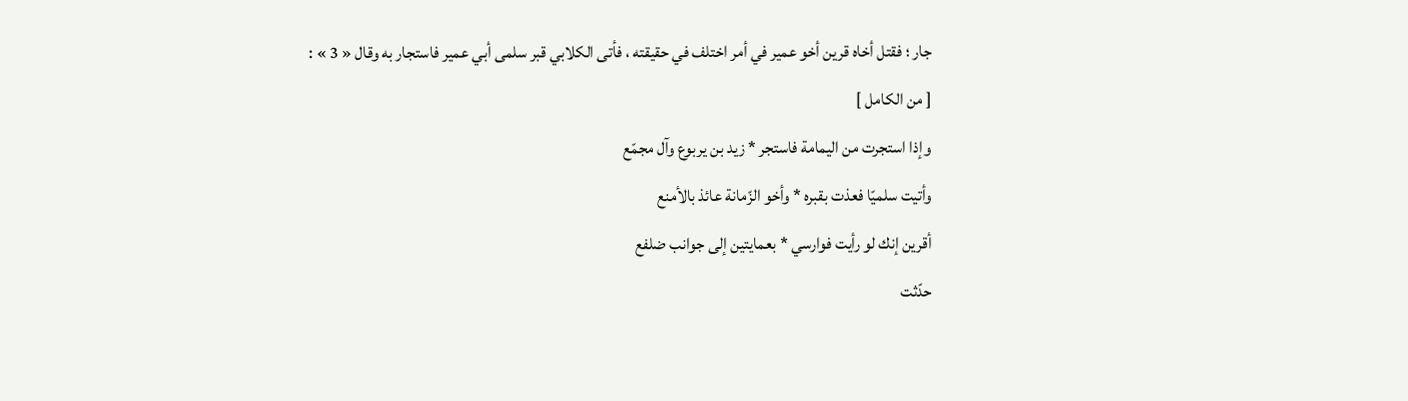جار ؛ فقتل أخاه قرين أخو عمير في أمر اختلف في حقيقته ، فأتى الكلابي قبر سلمى أبي عمير فاستجار به وقال « 3 » :
[ من الكامل ]
وإذا استجرت من اليمامة فاستجر * زيد بن يربوع وآل مجمّع
وأتيت سلميّا فعذت بقبره * وأخو الزّمانة عائذ بالأمنع
أقرين إنك لو رأيت فوارسي * بعمايتين إلى جوانب ضلفع
حدّثت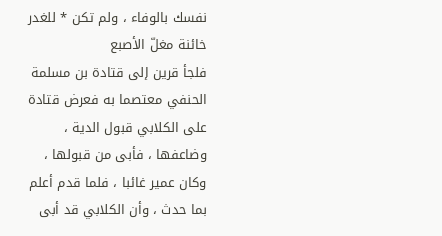نفسك بالوفاء ، ولم تكن * للغدر خائنة مغلّ الأصبع
فلجأ قرين إلى قتادة بن مسلمة الحنفي معتصما به فعرض قتادة على الكلابي قبول الدية ، وضاعفها ، فأبى من قبولها ، وكان عمير غائبا ، فلما قدم أعلم بما حدث ، وأن الكلابي قد أبى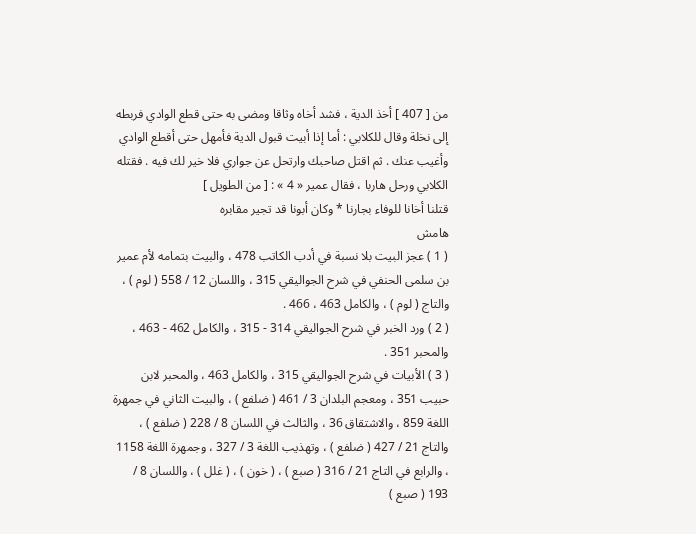من [ 407 ] أخذ الدية ، فشد أخاه وثاقا ومضى به حتى قطع الوادي فربطه إلى نخلة وقال للكلابي : أما إذا أبيت قبول الدية فأمهل حتى أقطع الوادي وأغيب عنك . ثم اقتل صاحبك وارتحل عن جواري فلا خير لك فيه . فقتله الكلابي ورحل هاربا ، فقال عمير « 4 » : [ من الطويل ]
قتلنا أخانا للوفاء بجارنا * وكان أبونا قد تجير مقابره
هامش
( 1 ) عجز البيت بلا نسبة في أدب الكاتب 478 ، والبيت بتمامه لأم عمير بن سلمى الحنفي في شرح الجواليقي 315 ، واللسان 12 / 558 ( لوم ) ، والتاج ( لوم ) ، والكامل 463 ، 466 .
( 2 ) ورد الخبر في شرح الجواليقي 314 - 315 ، والكامل 462 - 463 ، والمحبر 351 .
( 3 ) الأبيات في شرح الجواليقي 315 ، والكامل 463 ، والمحبر لابن حبيب 351 ، ومعجم البلدان 3 / 461 ( ضلفع ) ، والبيت الثاني في جمهرة اللغة 859 ، والاشتقاق 36 ، والثالث في اللسان 8 / 228 ( ضلفع ) ، والتاج 21 / 427 ( ضلفع ) ، وتهذيب اللغة 3 / 327 ، وجمهرة اللغة 1158 ، والرابع في التاج 21 / 316 ( صبع ) ، ( خون ) ، ( غلل ) ، واللسان 8 / 193 ( صبع )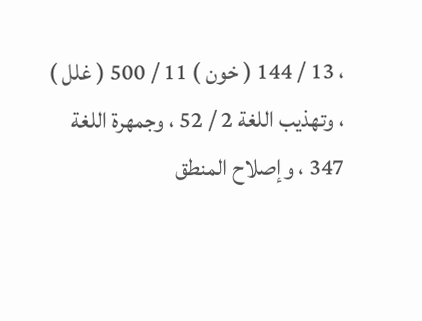، 13 / 144 ( خون ) 11 / 500 ( غلل ) ، وتهذيب اللغة 2 / 52 ، وجمهرة اللغة 347 ، وإصلاح المنطق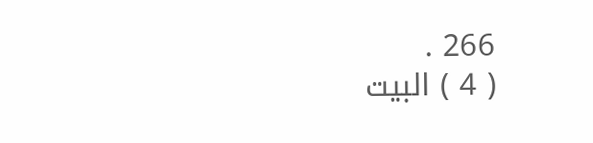266 .
( 4 ) البيت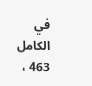في الكامل 463 ،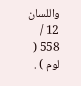واللسان 12 / 558 ( لوم ) .